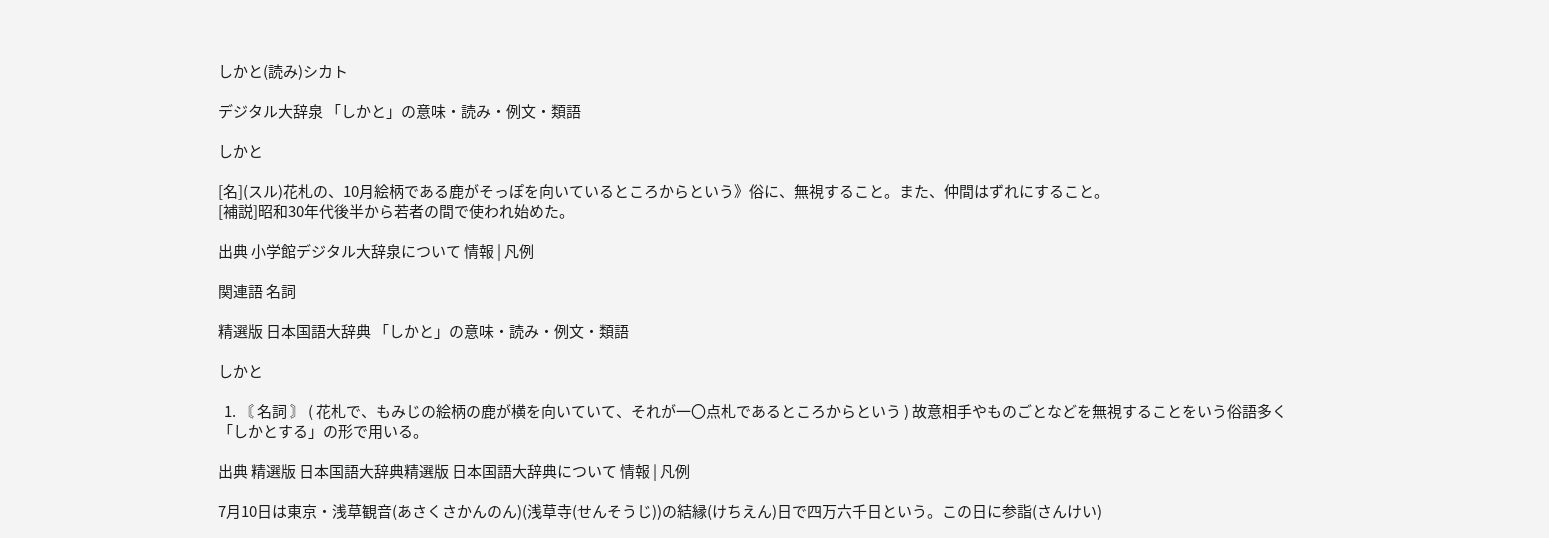しかと(読み)シカト

デジタル大辞泉 「しかと」の意味・読み・例文・類語

しかと

[名](スル)花札の、10月絵柄である鹿がそっぽを向いているところからという》俗に、無視すること。また、仲間はずれにすること。
[補説]昭和30年代後半から若者の間で使われ始めた。

出典 小学館デジタル大辞泉について 情報 | 凡例

関連語 名詞

精選版 日本国語大辞典 「しかと」の意味・読み・例文・類語

しかと

  1. 〘 名詞 〙 ( 花札で、もみじの絵柄の鹿が横を向いていて、それが一〇点札であるところからという ) 故意相手やものごとなどを無視することをいう俗語多く「しかとする」の形で用いる。

出典 精選版 日本国語大辞典精選版 日本国語大辞典について 情報 | 凡例

7月10日は東京・浅草観音(あさくさかんのん)(浅草寺(せんそうじ))の結縁(けちえん)日で四万六千日という。この日に参詣(さんけい)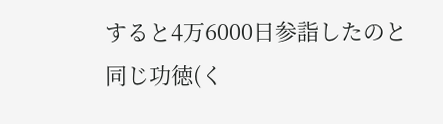すると4万6000日参詣したのと同じ功徳(く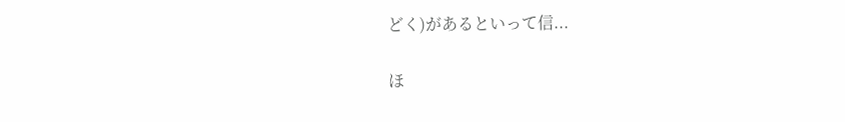どく)があるといって信...

ほ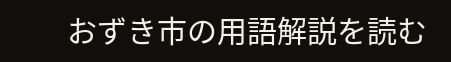おずき市の用語解説を読む